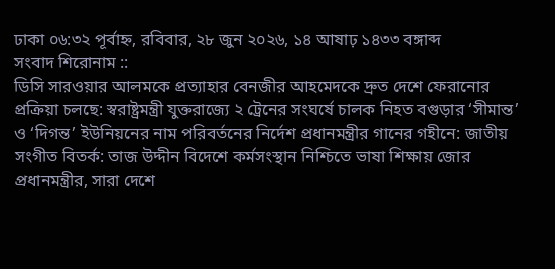ঢাকা ০৬:৩২ পূর্বাহ্ন, রবিবার, ২৮ জুন ২০২৬, ১৪ আষাঢ় ১৪৩৩ বঙ্গাব্দ
সংবাদ শিরোনাম ::
ডিসি সারওয়ার আলমকে প্রত্যাহার বেনজীর আহমেদকে দ্রুত দেশে ফেরানোর প্রক্রিয়া চলছে: স্বরাষ্ট্রমন্ত্রী যুক্তরাজ্যে ২ ট্রেনের সংঘর্ষে চালক নিহত বগুড়ার ‘সীমান্ত’ ও ‘দিগন্ত’ ইউনিয়নের নাম পরিবর্তনের নির্দেশ প্রধানমন্ত্রীর গানের গহীনে: জাতীয় সংগীত বিতর্ক: তাজ উদ্দীন বিদেশে কর্মসংস্থান নিশ্চিতে ভাষা শিক্ষায় জোর প্রধানমন্ত্রীর, সারা দেশে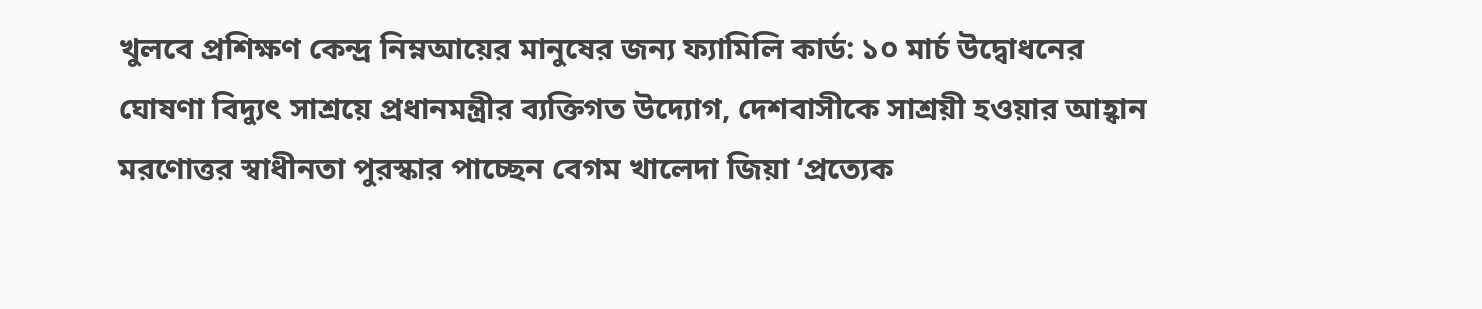খুলবে প্রশিক্ষণ কেন্দ্র নিম্নআয়ের মানুষের জন্য ফ্যামিলি কার্ড: ১০ মার্চ উদ্বোধনের ঘোষণা বিদ্যুৎ সাশ্রয়ে প্রধানমন্ত্রীর ব্যক্তিগত উদ্যোগ, দেশবাসীকে সাশ্রয়ী হওয়ার আহ্বান মরণোত্তর স্বাধীনতা পুরস্কার পাচ্ছেন বেগম খালেদা জিয়া ‘প্রত্যেক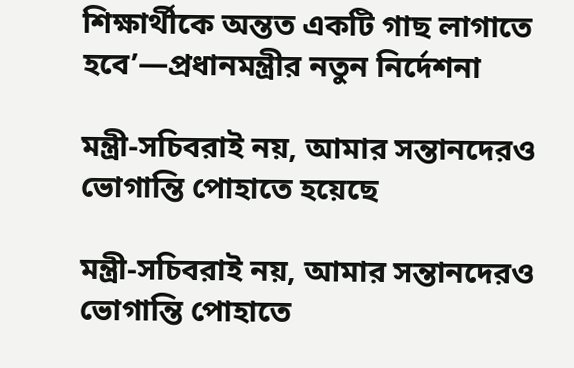শিক্ষার্থীকে অন্তত একটি গাছ লাগাতে হবে’—প্রধানমন্ত্রীর নতুন নির্দেশনা

মন্ত্রী-সচিবরাই নয়, আমার সন্তানদেরও ভোগান্তি পোহাতে হয়েছে

মন্ত্রী-সচিবরাই নয়, আমার সন্তানদেরও ভোগান্তি পোহাতে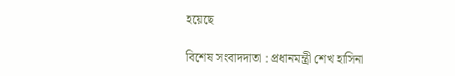হয়েছে

বিশেষ সংবাদদাতা : প্রধানমন্ত্রী শেখ হাসিনা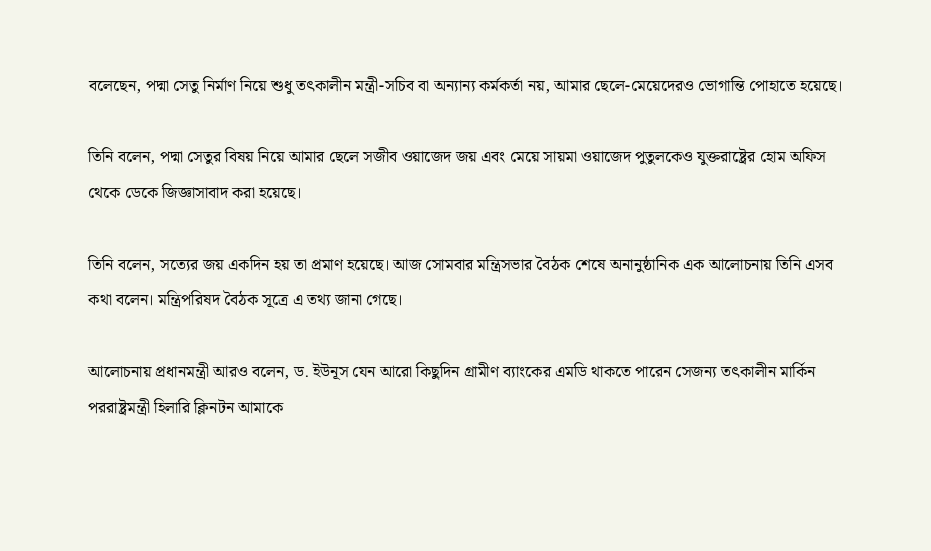বলেছেন, পদ্মা সেতু নির্মাণ নিয়ে শুধু তৎকালীন মন্ত্রী-সচিব বা অন্যান্য কর্মকর্তা নয়, আমার ছেলে-মেয়েদেরও ভোগান্তি পোহাতে হয়েছে।

তিনি বলেন, পদ্মা সেতুর বিষয় নিয়ে আমার ছেলে সজীব ওয়াজেদ জয় এবং মেয়ে সায়মা ওয়াজেদ পুতুলকেও যুক্তরাষ্ট্রের হোম অফিস থেকে ডেকে জিজ্ঞাসাবাদ করা হয়েছে।

তিনি বলেন, সত্যের জয় একদিন হয় তা প্রমাণ হয়েছে। আজ সোমবার মন্ত্রিসভার বৈঠক শেষে অনানুষ্ঠানিক এক আলোচনায় তিনি এসব কথা বলেন। মন্ত্রিপরিষদ বৈঠক সূত্রে এ তথ্য জানা গেছে।

আলোচনায় প্রধানমন্ত্রী আরও বলেন, ড. ইউনূস যেন আরো কিছুদিন গ্রামীণ ব্যাংকের এমডি থাকতে পারেন সেজন্য তৎকালীন মার্কিন পররাষ্ট্রমন্ত্রী হিলারি ক্লিনটন আমাকে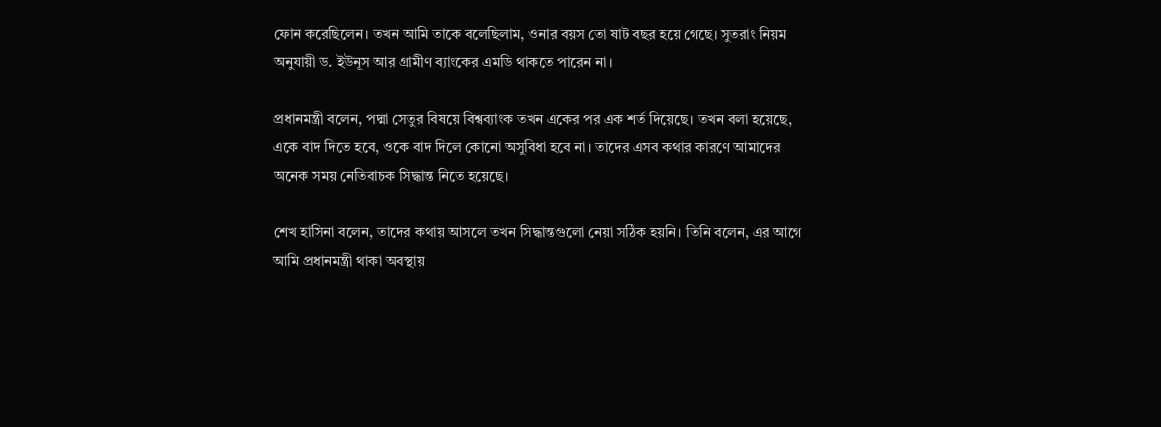ফোন করেছিলেন। তখন আমি তাকে বলেছিলাম, ওনার বয়স তো ষাট বছর হয়ে গেছে। সুতরাং নিয়ম অনুযায়ী ড. ইউনূস আর গ্রামীণ ব্যাংকের এমডি থাকতে পারেন না।

প্রধানমন্ত্রী বলেন, পদ্মা সেতুর বিষয়ে বিশ্বব্যাংক তখন একের পর এক শর্ত দিয়েছে। তখন বলা হয়েছে, একে বাদ দিতে হবে, ওকে বাদ দিলে কোনো অসুবিধা হবে না। তাদের এসব কথার কারণে আমাদের অনেক সময় নেতিবাচক সিদ্ধান্ত নিতে হয়েছে।

শেখ হাসিনা বলেন, তাদের কথায় আসলে তখন সিদ্ধান্তগুলো নেয়া সঠিক হয়নি। তিনি বলেন, এর আগে আমি প্রধানমন্ত্রী থাকা অবস্থায়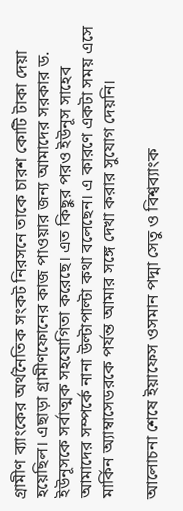গ্রামীণ ব্যাংকের অর্থনৈতিক সংকট নিরসনে তাকে চারশ কোটি টাকা দেয়া হয়েছিল। এছাড়া গ্রামীণফোনের কাজ পাওয়ার জন্য আমাদের সরকার ড. ইউনূসকে সর্বাত্মক সহযোগিতা করেছে। এত কিছুর পরও ইউনূস সাহেব আমাদের সম্পর্কে নানা উল্টাপাল্টা কথা বলেছেন। এ কারণে একটা সময় এসে মার্কিন অ্যাম্বাসেডরকে পর্যন্ত আমার সঙ্গে দেখা করার সুযোগ দেয়নি।

আলোচনা শেষে ইয়াফেস ওসমান পদ্মা সেতু ও বিশ্বব্যাংক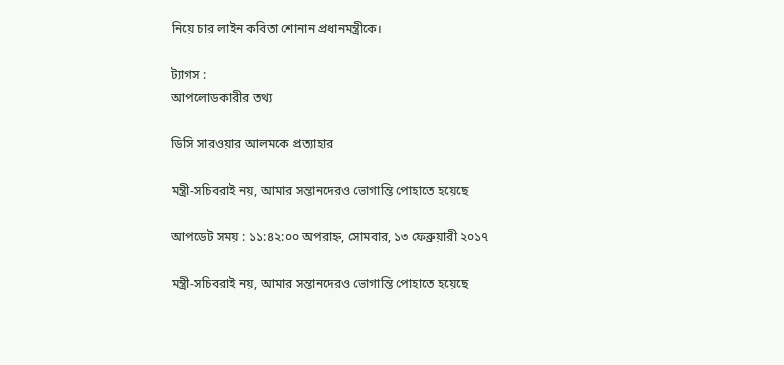নিয়ে চার লাইন কবিতা শোনান প্রধানমন্ত্রীকে।

ট্যাগস :
আপলোডকারীর তথ্য

ডিসি সারওয়ার আলমকে প্রত্যাহার

মন্ত্রী-সচিবরাই নয়, আমার সন্তানদেরও ভোগান্তি পোহাতে হয়েছে

আপডেট সময় : ১১:৪২:০০ অপরাহ্ন, সোমবার, ১৩ ফেব্রুয়ারী ২০১৭

মন্ত্রী-সচিবরাই নয়, আমার সন্তানদেরও ভোগান্তি পোহাতে হয়েছে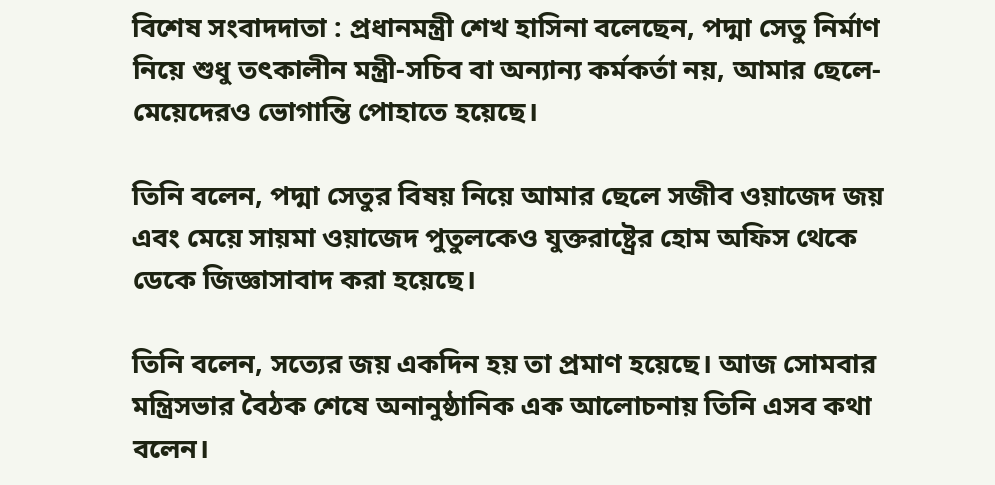বিশেষ সংবাদদাতা : প্রধানমন্ত্রী শেখ হাসিনা বলেছেন, পদ্মা সেতু নির্মাণ নিয়ে শুধু তৎকালীন মন্ত্রী-সচিব বা অন্যান্য কর্মকর্তা নয়, আমার ছেলে-মেয়েদেরও ভোগান্তি পোহাতে হয়েছে।

তিনি বলেন, পদ্মা সেতুর বিষয় নিয়ে আমার ছেলে সজীব ওয়াজেদ জয় এবং মেয়ে সায়মা ওয়াজেদ পুতুলকেও যুক্তরাষ্ট্রের হোম অফিস থেকে ডেকে জিজ্ঞাসাবাদ করা হয়েছে।

তিনি বলেন, সত্যের জয় একদিন হয় তা প্রমাণ হয়েছে। আজ সোমবার মন্ত্রিসভার বৈঠক শেষে অনানুষ্ঠানিক এক আলোচনায় তিনি এসব কথা বলেন।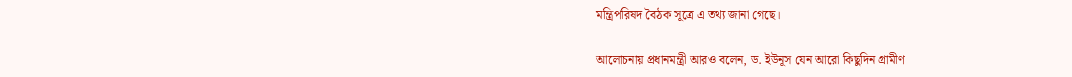মন্ত্রিপরিষদ বৈঠক সূত্রে এ তথ্য জানা গেছে।

আলোচনায় প্রধানমন্ত্রী আরও বলেন, ড. ইউনূস যেন আরো কিছুদিন গ্রামীণ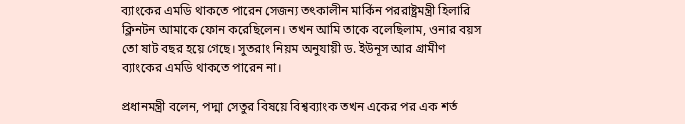ব্যাংকের এমডি থাকতে পারেন সেজন্য তৎকালীন মার্কিন পররাষ্ট্রমন্ত্রী হিলারি ক্লিনটন আমাকে ফোন করেছিলেন। তখন আমি তাকে বলেছিলাম, ওনার বয়স তো ষাট বছর হয়ে গেছে। সুতরাং নিয়ম অনুযায়ী ড. ইউনূস আর গ্রামীণ ব্যাংকের এমডি থাকতে পারেন না।

প্রধানমন্ত্রী বলেন, পদ্মা সেতুর বিষয়ে বিশ্বব্যাংক তখন একের পর এক শর্ত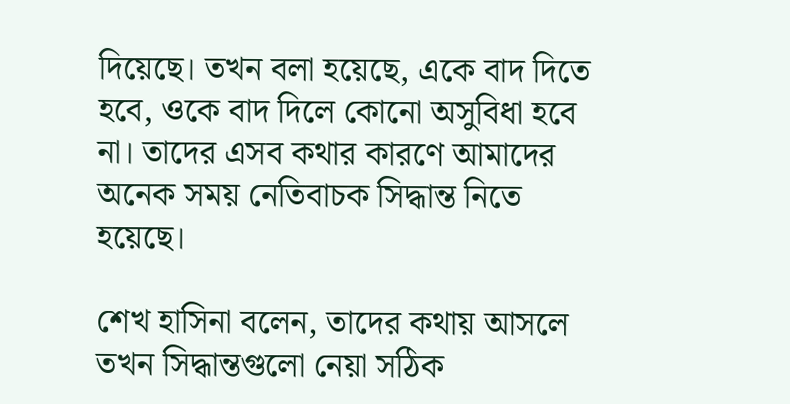দিয়েছে। তখন বলা হয়েছে, একে বাদ দিতে হবে, ওকে বাদ দিলে কোনো অসুবিধা হবে না। তাদের এসব কথার কারণে আমাদের অনেক সময় নেতিবাচক সিদ্ধান্ত নিতে হয়েছে।

শেখ হাসিনা বলেন, তাদের কথায় আসলে তখন সিদ্ধান্তগুলো নেয়া সঠিক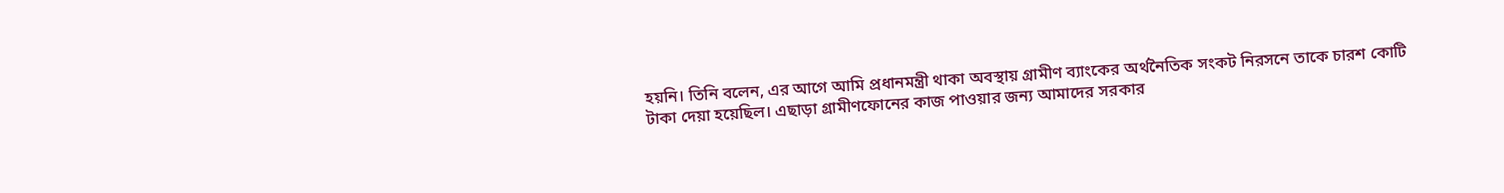হয়নি। তিনি বলেন, এর আগে আমি প্রধানমন্ত্রী থাকা অবস্থায় গ্রামীণ ব্যাংকের অর্থনৈতিক সংকট নিরসনে তাকে চারশ কোটি টাকা দেয়া হয়েছিল। এছাড়া গ্রামীণফোনের কাজ পাওয়ার জন্য আমাদের সরকার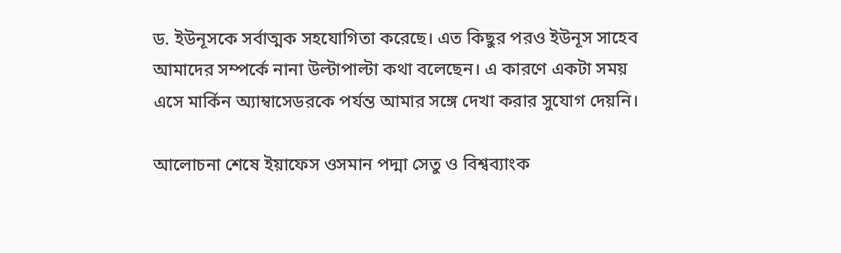ড. ইউনূসকে সর্বাত্মক সহযোগিতা করেছে। এত কিছুর পরও ইউনূস সাহেব আমাদের সম্পর্কে নানা উল্টাপাল্টা কথা বলেছেন। এ কারণে একটা সময় এসে মার্কিন অ্যাম্বাসেডরকে পর্যন্ত আমার সঙ্গে দেখা করার সুযোগ দেয়নি।

আলোচনা শেষে ইয়াফেস ওসমান পদ্মা সেতু ও বিশ্বব্যাংক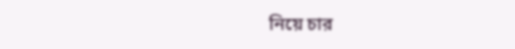নিয়ে চার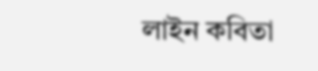লাইন কবিতা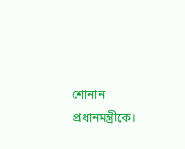শোনান প্রধানমন্ত্রীকে।